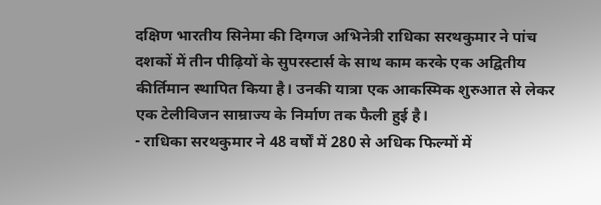दक्षिण भारतीय सिनेमा की दिग्गज अभिनेत्री राधिका सरथकुमार ने पांच दशकों में तीन पीढ़ियों के सुपरस्टार्स के साथ काम करके एक अद्वितीय कीर्तिमान स्थापित किया है। उनकी यात्रा एक आकस्मिक शुरुआत से लेकर एक टेलीविजन साम्राज्य के निर्माण तक फैली हुई है।
- राधिका सरथकुमार ने 48 वर्षों में 280 से अधिक फिल्मों में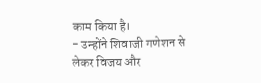काम किया है।
- उन्होंने शिवाजी गणेशन से लेकर विजय और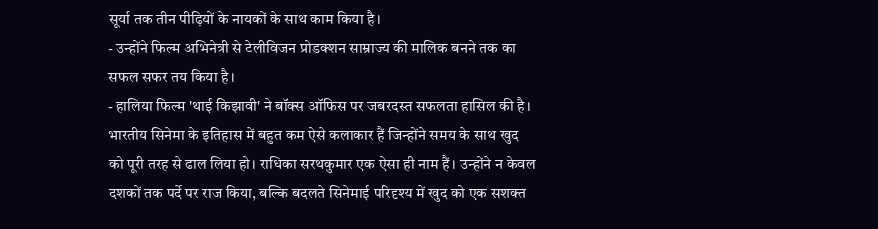सूर्या तक तीन पीढ़ियों के नायकों के साथ काम किया है।
- उन्होंने फिल्म अभिनेत्री से टेलीविजन प्रोडक्शन साम्राज्य की मालिक बनने तक का सफल सफर तय किया है।
- हालिया फिल्म 'थाई किझावी' ने बॉक्स ऑफिस पर जबरदस्त सफलता हासिल की है।
भारतीय सिनेमा के इतिहास में बहुत कम ऐसे कलाकार हैं जिन्होंने समय के साथ खुद को पूरी तरह से ढाल लिया हो। राधिका सरथकुमार एक ऐसा ही नाम हैं। उन्होंने न केवल दशकों तक पर्दे पर राज किया, बल्कि बदलते सिनेमाई परिदृश्य में खुद को एक सशक्त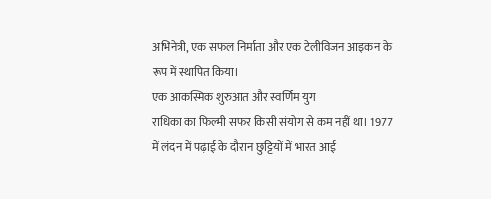अभिनेत्री, एक सफल निर्माता और एक टेलीविजन आइकन के रूप में स्थापित किया।
एक आकस्मिक शुरुआत और स्वर्णिम युग
राधिका का फिल्मी सफर किसी संयोग से कम नहीं था। 1977 में लंदन में पढ़ाई के दौरान छुट्टियों में भारत आई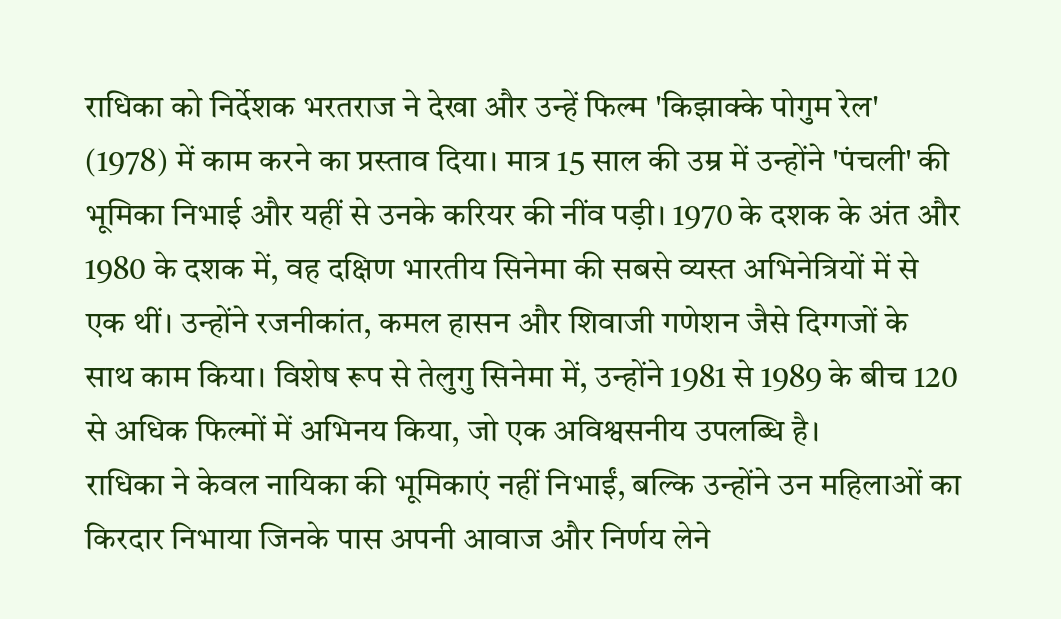राधिका को निर्देशक भरतराज ने देखा और उन्हें फिल्म 'किझाक्के पोगुम रेल' (1978) में काम करने का प्रस्ताव दिया। मात्र 15 साल की उम्र में उन्होंने 'पंचली' की भूमिका निभाई और यहीं से उनके करियर की नींव पड़ी। 1970 के दशक के अंत और 1980 के दशक में, वह दक्षिण भारतीय सिनेमा की सबसे व्यस्त अभिनेत्रियों में से एक थीं। उन्होंने रजनीकांत, कमल हासन और शिवाजी गणेशन जैसे दिग्गजों के साथ काम किया। विशेष रूप से तेलुगु सिनेमा में, उन्होंने 1981 से 1989 के बीच 120 से अधिक फिल्मों में अभिनय किया, जो एक अविश्वसनीय उपलब्धि है।
राधिका ने केवल नायिका की भूमिकाएं नहीं निभाईं, बल्कि उन्होंने उन महिलाओं का किरदार निभाया जिनके पास अपनी आवाज और निर्णय लेने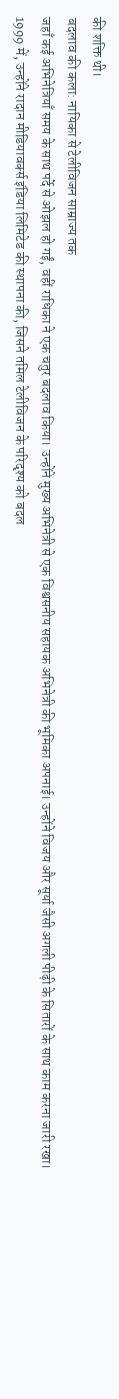की शक्ति थी।
बदलाव की कला: नायिका से टेलीविजन साम्राज्य तक
जहाँ कई अभिनेत्रियाँ समय के साथ पर्दे से ओझल हो गईं, वहीं राधिका ने एक चतुर बदलाव किया। उन्होंने मुख्य अभिनेत्री से एक विश्वसनीय सहायक अभिनेत्री की भूमिका अपनाई। उन्होंने विजय और सूर्या जैसी अगली पीढ़ी के सितारों के साथ काम करना जारी रखा।
1999 में, उन्होंने रादान मीडियावर्क्स इंडिया लिमिटेड की स्थापना की, जिसने तमिल टेलीविजन के परिदृश्य को बदल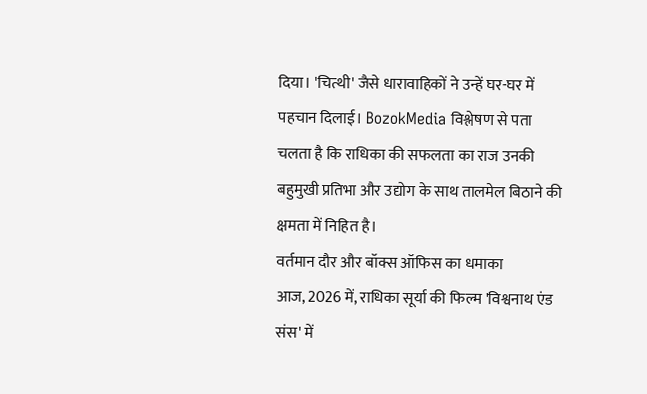दिया। 'चित्थी' जैसे धारावाहिकों ने उन्हें घर-घर में पहचान दिलाई। BozokMedia विश्लेषण से पता चलता है कि राधिका की सफलता का राज उनकी बहुमुखी प्रतिभा और उद्योग के साथ तालमेल बिठाने की क्षमता में निहित है।
वर्तमान दौर और बॉक्स ऑफिस का धमाका
आज, 2026 में, राधिका सूर्या की फिल्म 'विश्वनाथ एंड संस' में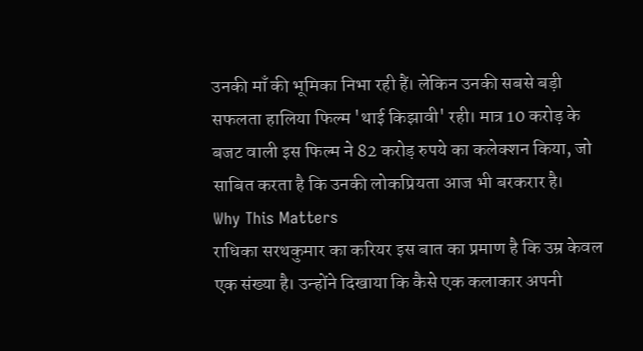उनकी माँ की भूमिका निभा रही हैं। लेकिन उनकी सबसे बड़ी सफलता हालिया फिल्म 'थाई किझावी' रही। मात्र 10 करोड़ के बजट वाली इस फिल्म ने 82 करोड़ रुपये का कलेक्शन किया, जो साबित करता है कि उनकी लोकप्रियता आज भी बरकरार है।
Why This Matters
राधिका सरथकुमार का करियर इस बात का प्रमाण है कि उम्र केवल एक संख्या है। उन्होंने दिखाया कि कैसे एक कलाकार अपनी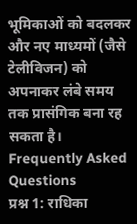भूमिकाओं को बदलकर और नए माध्यमों (जैसे टेलीविजन) को अपनाकर लंबे समय तक प्रासंगिक बना रह सकता है।
Frequently Asked Questions
प्रश्न 1: राधिका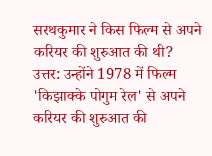सरथकुमार ने किस फिल्म से अपने करियर की शुरुआत की थी?
उत्तर: उन्होंने 1978 में फिल्म 'किझाक्के पोगुम रेल' से अपने करियर की शुरुआत की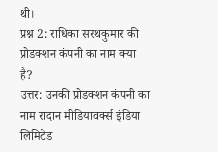थी।
प्रश्न 2: राधिका सरथकुमार की प्रोडक्शन कंपनी का नाम क्या है?
उत्तर: उनकी प्रोडक्शन कंपनी का नाम रादान मीडियावर्क्स इंडिया लिमिटेड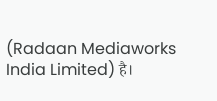(Radaan Mediaworks India Limited) है।